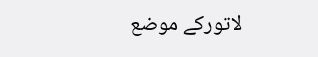لاتورکے موضع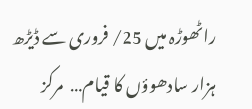راٹھوڑہ میں 25/ فروری سے ڈیڑھ ہزار سادھوؤں کا قیام…  مرکز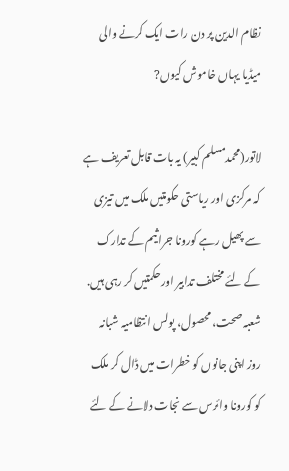نظام الدین پر دن رات ایک کرنے والی میڈیا یہاں خاموش کیوں?

لاتور(محمدمسلم کبیر) یہ بات قابل تعریف ہے کہ مرکزی اور ریاستی حکومتیں ملک میں تیزی سے پھیل رہے کورونا جراثیم کے تدارک کے لئے مختلف تدابیر اورحکمتیں کر رہی ہیں. شعبہ صحت، محصول، پولس انتظامیہ شبانہ روز اپنی جانوں کو خطرات میں ڈال کر ملک کو کورونا وائرس سے نجات دلانے کے لئے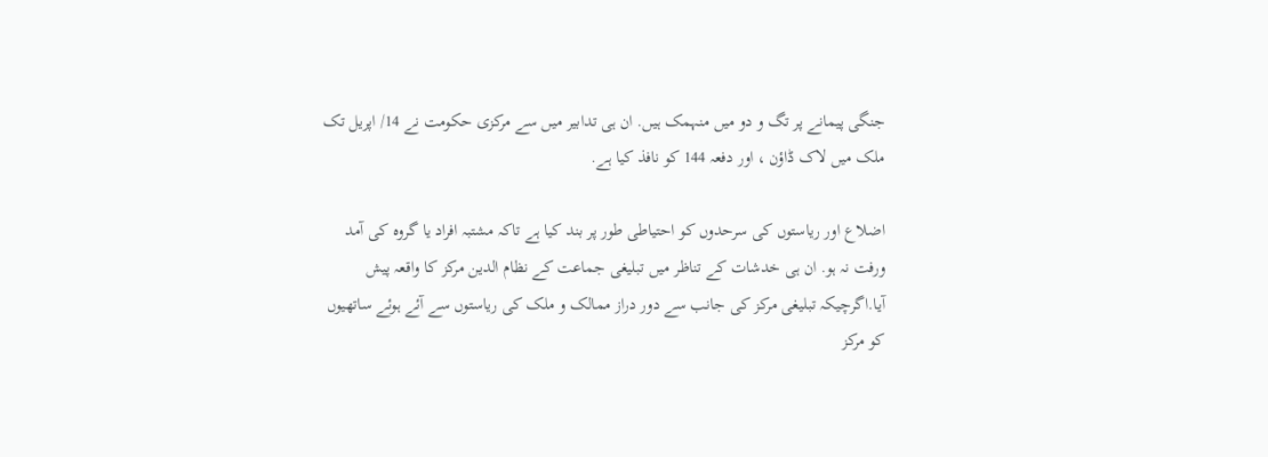جنگی پیمانے پر تگ و دو میں منہمک ہیں. ان ہی تدابیر میں سے مرکزی حکومت نے 14/ اپریل تک ملک میں لاک ڈاؤن ، اور دفعہ 144 کو نافذ کیا ہے.

اضلاع اور ریاستوں کی سرحدوں کو احتیاطی طور پر بند کیا ہے تاکہ مشتبہ افراد یا گروہ کی آمد ورفت نہ ہو. ان ہی خدشات کے تناظر میں تبلیغی جماعت کے نظام الدین مرکز کا واقعہ پیش آیا.اگرچیکہ تبلیغی مرکز کی جانب سے دور دراز ممالک و ملک کی ریاستوں سے آئے ہوئے ساتھیوں کو مرکز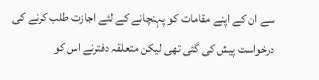سے ان کے اپنے مقامات کو پہنچانے کے لئے اجازت طلب کرنے کی درخواست پیش کی گئی تھی لیکن متعلقہ دفترنے اس کو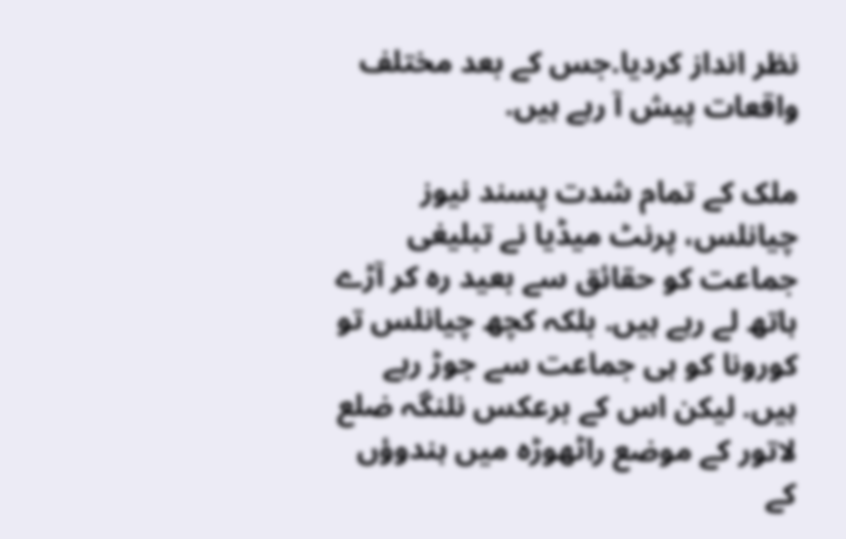نظر انداز کردیا.جس کے بعد مختلف واقعات پیش آ رہے ہیں.

ملک کے تمام شدت پسند نیوز چیانلس، پرنٹ میڈیا نے تبلیغی جماعت کو حقائق سے بعید رہ کر آڑے ہاتھ لے رہے ہیں. بلکہ کچھ چیانلس تو کورونا کو ہی جماعت سے جوڑ رہے ہیں. لیکن اس کے برعکس نلنگہ ضلع لاتور کے موضع راٹھوڑہ میں ہندوؤں کے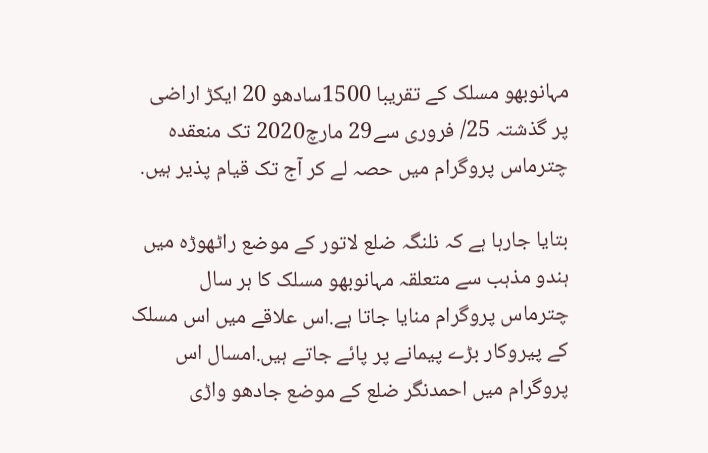مہانوبھو مسلک کے تقریبا 1500سادھو 20 ایکڑ اراضی پر گذشتہ 25/ فروری سے29 مارچ2020 تک منعقدہ چترماس پروگرام ميں حصہ لے کر آج تک قیام پذیر ہیں.

بتایا جارہا ہے کہ نلنگہ ضلع لاتور کے موضع راٹھوڑہ میں ہندو مذہب سے متعلقہ مہانوبھو مسلک کا ہر سال چترماس پروگرام منایا جاتا ہے.اس علاقے میں اس مسلک کے پیروکار بڑے پیمانے پر پائے جاتے ہیں.امسال اس پروگرام میں احمدنگر ضلع کے موضع جادھو واڑی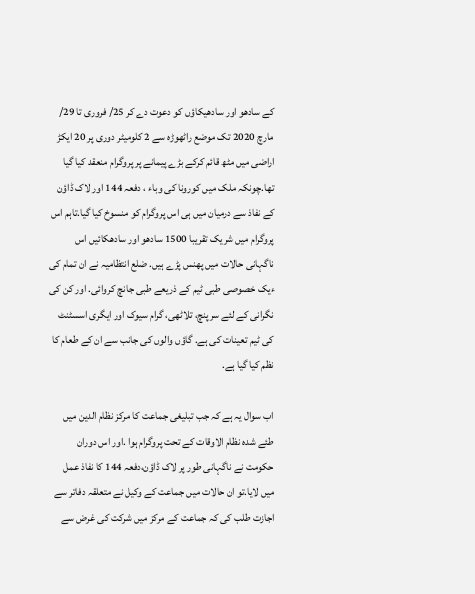کے سادھو اور سادھیکاؤں کو دعوت دے کر 25/ فروری تا 29/ مارچ 2020 تک موضع راٹھوڑہ سے 2 کلومیٹر دوری پر 20 ایکڑ اراضی میں مٹھ قائم کرکے بڑے پیمانے پر پروگرام منعقد کیا گیا تھا.چونکہ ملک میں کورونا کی وباء ، دفعہ 144 اور لاک ڈاؤن کے نفاذ سے درمیان میں ہی اس پروگرام کو منسوخ کیا گیا.تاہم اس پروگرام میں شریک تقریبا 1500 سادھو اور سادھکائیں اس ناگہانی حالات میں پھنس پڑے ہیں. ضلع انتظامیہ نے ان تمام کی ءیک خصوصی طبی ٹیم کے ذریعے طبی جانچ کروائی. اور کن کی نگرانی کے لئے سرپنچ، تلاٹھی، گرام سیوک اور ایگری اسسٹنٹ کی ٹیم تعینات کی ہے. گاؤں والوں کی جانب سے ان کے طعام کا نظم کیا گیا ہے.

اب سوال یہ ہے کہ جب تبلیغی جماعت کا مرکز نظام الدین میں طئے شدہ نظام الاوقات کے تحت پروگرام ہوا .اور اس دوران حکومت نے ناگہانی طور پر لاک ڈاؤن،دفعہ 144 کا نفاذ عمل میں لایا.تو ان حالات میں جماعت کے وکیل نے متعلقہ دفاتر سے اجازت طلب کی کہ جماعت کے مرکز میں شرکت کی غرض سے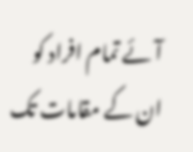آئے تمام افراد کو ان کے مقامات تک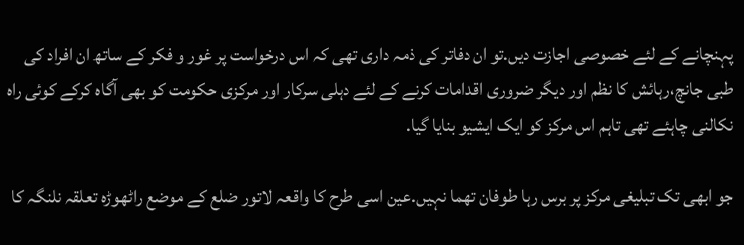پہنچانے کے لئے خصوصی اجازت دیں.تو ان دفاتر کی ذمہ داری تھی کہ اس درخواست پر غور و فکر کے ساتھ ان افراد کی طبی جانچ،رہائش کا نظم اور دیگر ضروری اقدامات کرنے کے لئے دہلی سرکار اور مرکزی حکومت کو بھی آگاہ کرکے کوئی راہ نکالنی چاہئے تھی تاہم اس مرکز کو ایک ایشیو بنایا گیا.

جو ابھی تک تبلیغی مرکز پر برس رہا طوفان تھما نہیں.عین اسی طرح کا واقعہ لاتور ضلع کے موضع راٹھوڑہ تعلقہ نلنگہ کا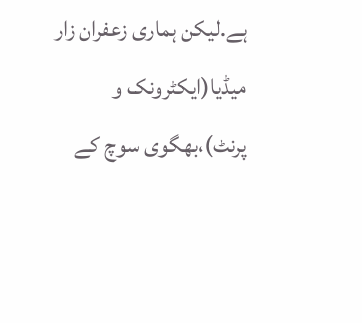ہے.لیکن ہماری زعفران زار میڈیا(ایکٹرونک و پرنٹ)،بھگوی سوچ کے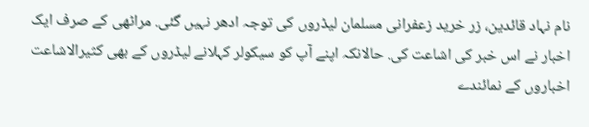نام نہاد قائدین، زر خرید زعفرانی مسلمان لیڈروں کی توجہ ادھر نہیں گئی. مراٹھی کے صرف ایک اخبار نے اس خبر کی اشاعت کی. حالانکہ اپنے آپ کو سیکولر کہلانے لیڈروں کے بھی کثیرالاشاعت اخباروں کے نمائندے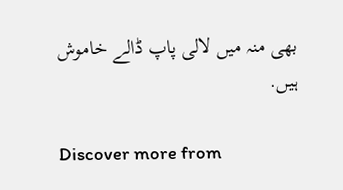بھی منہ میں لالی پاپ ڈالے خاموش ہیں.

Discover more from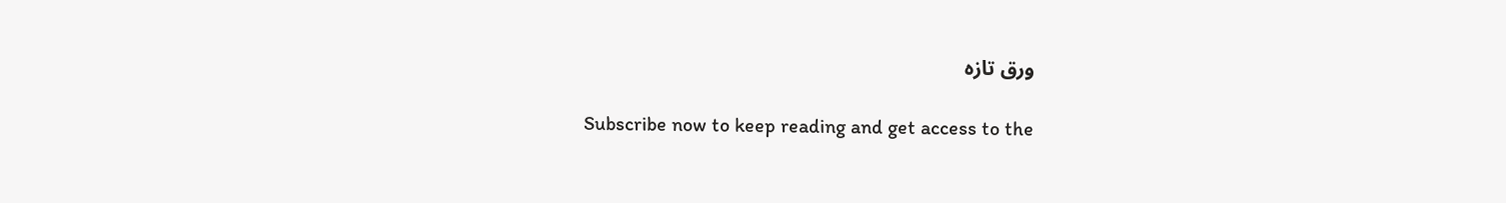ورق تازہ

Subscribe now to keep reading and get access to the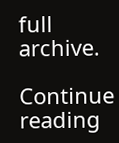full archive.

Continue reading